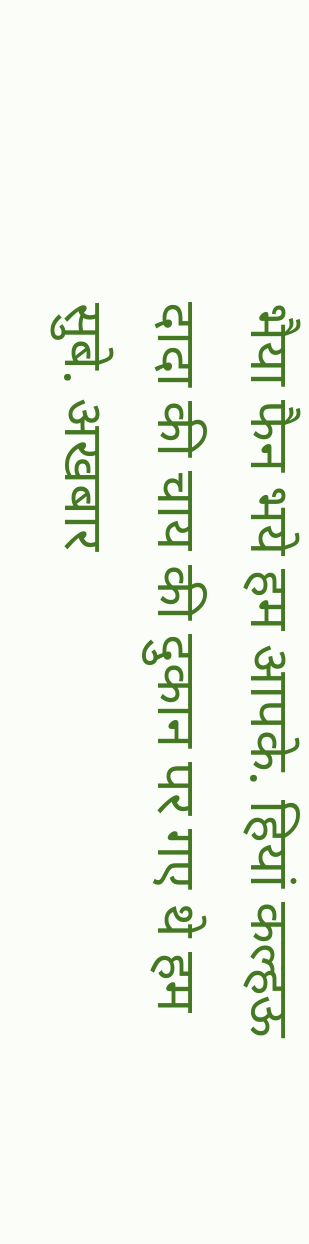भैया फैन भये हम आपके. हियां कल्हऊ दादा की चाय की दुकान पर गए थे हम सुबे. अखबार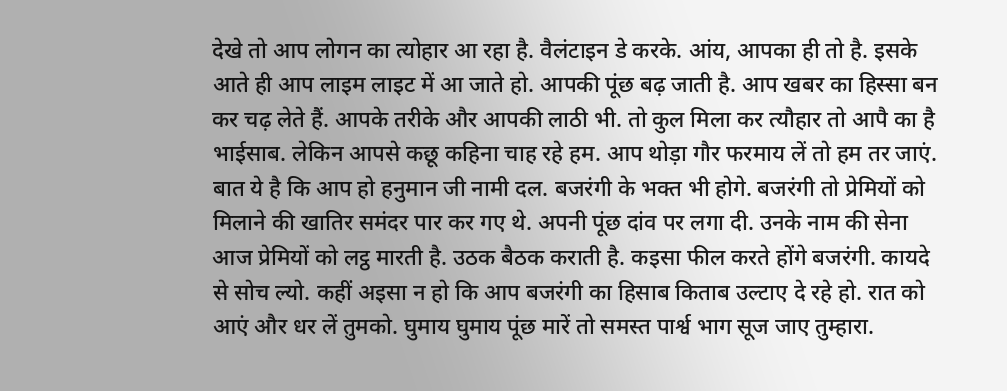देखे तो आप लोगन का त्योहार आ रहा है. वैलंटाइन डे करके. आंय, आपका ही तो है. इसके आते ही आप लाइम लाइट में आ जाते हो. आपकी पूंछ बढ़ जाती है. आप खबर का हिस्सा बन कर चढ़ लेते हैं. आपके तरीके और आपकी लाठी भी. तो कुल मिला कर त्यौहार तो आपै का है भाईसाब. लेकिन आपसे कछू कहिना चाह रहे हम. आप थोड़ा गौर फरमाय लें तो हम तर जाएं.
बात ये है कि आप हो हनुमान जी नामी दल. बजरंगी के भक्त भी होगे. बजरंगी तो प्रेमियों को मिलाने की खातिर समंदर पार कर गए थे. अपनी पूंछ दांव पर लगा दी. उनके नाम की सेना आज प्रेमियों को लट्ठ मारती है. उठक बैठक कराती है. कइसा फील करते होंगे बजरंगी. कायदे से सोच ल्यो. कहीं अइसा न हो कि आप बजरंगी का हिसाब किताब उल्टाए दे रहे हो. रात को आएं और धर लें तुमको. घुमाय घुमाय पूंछ मारें तो समस्त पार्श्व भाग सूज जाए तुम्हारा.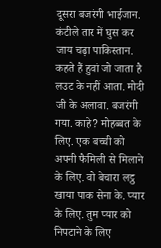दूसरा बजरंगी भाईजान. कंटीले तार में घुस कर जाय चढ़ा पाकिस्तान. कहते हैं हुवां जो जाता है लउट के नहीं आता. मोदी जी के अलावा. बजरंगी गया. काहे? मोहब्बत के लिए. एक बच्ची को अपनी फैमिली से मिलाने के लिए. वो बेचारा लट्ठ खाया पाक सेना के. प्यार के लिए. तुम प्यार को निपटाने के लिए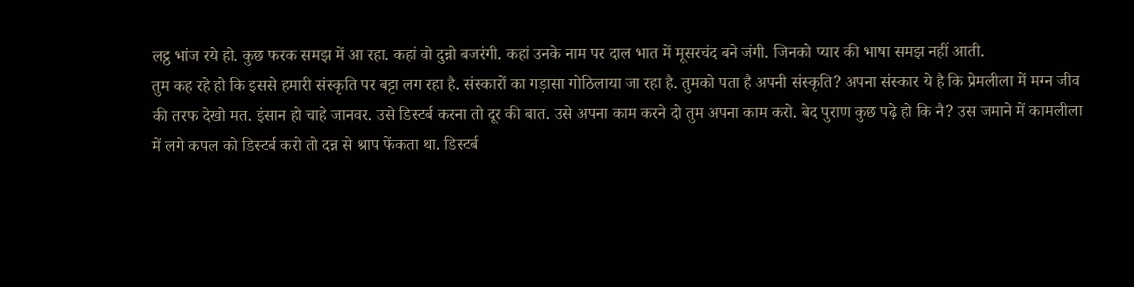लट्ठ भांज रये हो. कुछ फरक समझ में आ रहा. कहां वो दुन्नो बजरंगी. कहां उनके नाम पर दाल भात में मूसरचंद बने जंगी. जिनको प्यार की भाषा समझ नहीं आती.
तुम कह रहे हो कि इससे हमारी संस्कृति पर बट्टा लग रहा है. संस्कारों का गड़ासा गोठिलाया जा रहा है. तुमको पता है अपनी संस्कृति? अपना संस्कार ये है कि प्रेमलीला में मग्न जीव की तरफ देखो मत. इंसान हो चाहे जानवर. उसे डिस्टर्ब करना तो दूर की बात. उसे अपना काम करने दो तुम अपना काम करो. बेद पुराण कुछ पढ़े हो कि नै? उस जमाने में कामलीला में लगे कपल को डिस्टर्ब करो तो दन्न से श्राप फेंकता था. डिस्टर्ब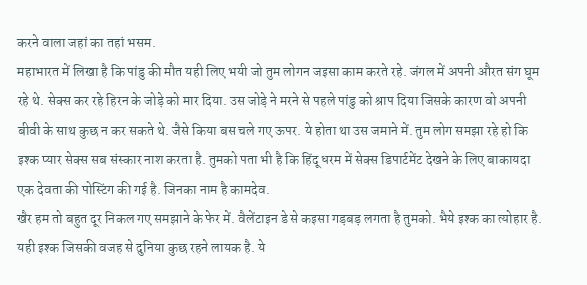करने वाला जहां का तहां भसम.
महाभारत में लिखा है कि पांडु की मौत यही लिए भयी जो तुम लोगन जइसा काम करते रहे. जंगल में अपनी औरत संग घूम रहे थे. सेक्स कर रहे हिरन के जोड़े को मार दिया. उस जोड़े ने मरने से पहले पांडु को श्राप दिया जिसके कारण वो अपनी बीवी के साथ कुछ न कर सकते थे. जैसे किया बस चले गए ऊपर. ये होता था उस जमाने में. तुम लोग समझा रहे हो कि इश्क प्यार सेक्स सब संस्कार नाश करता है. तुमको पता भी है कि हिंदू धरम में सेक्स डिपार्टमेंट देखने के लिए बाकायदा एक देवता की पोस्टिंग की गई है. जिनका नाम है कामदेव.
खैर हम तो बहुत दूर निकल गए समझाने के फेर में. वैलेंटाइन डे से कइसा गड़बड़ लगता है तुमको. भैये इश्क का त्योहार है. यही इश्क जिसकी वजह से दुनिया कुछ रहने लायक है. ये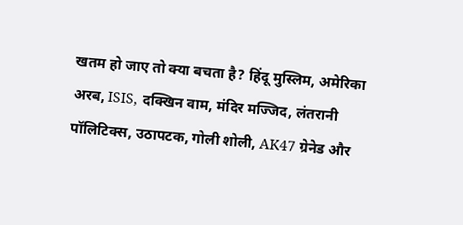खतम हो जाए तो क्या बचता है? हिंदू मुस्लिम, अमेरिका अरब, ISIS, दक्खिन वाम, मंदिर मज्जिद, लंतरानी पॉलिटिक्स, उठापटक, गोली शोली, AK47 ग्रेनेड और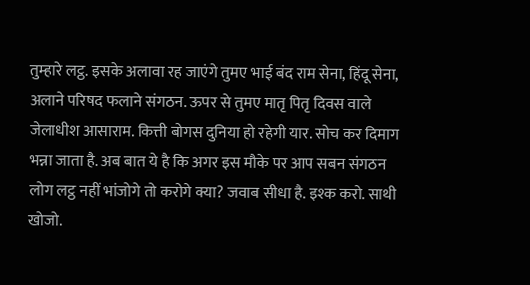तुम्हारे लट्ठ. इसके अलावा रह जाएंगे तुमए भाई बंद राम सेना, हिंदू सेना, अलाने परिषद फलाने संगठन. ऊपर से तुमए मातृ पितृ दिवस वाले जेलाधीश आसाराम. कित्ती बोगस दुनिया हो रहेगी यार. सोच कर दिमाग भन्ना जाता है. अब बात ये है कि अगर इस मौके पर आप सबन संगठन लोग लट्ठ नहीं भांजोगे तो करोगे क्या? जवाब सीधा है. इश्क करो. साथी खोजो.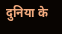दुनिया के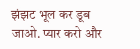झंझट भूल कर डूब जाओ. प्यार करो और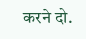करने दो.